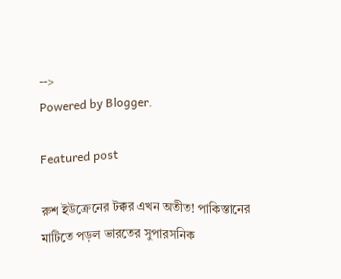-->
Powered by Blogger.

Featured post

রুশ ইউক্রেনের টক্কর এখন অতীত! পাকিস্তানের মাটিতে পড়ল ভারতের সুপারসনিক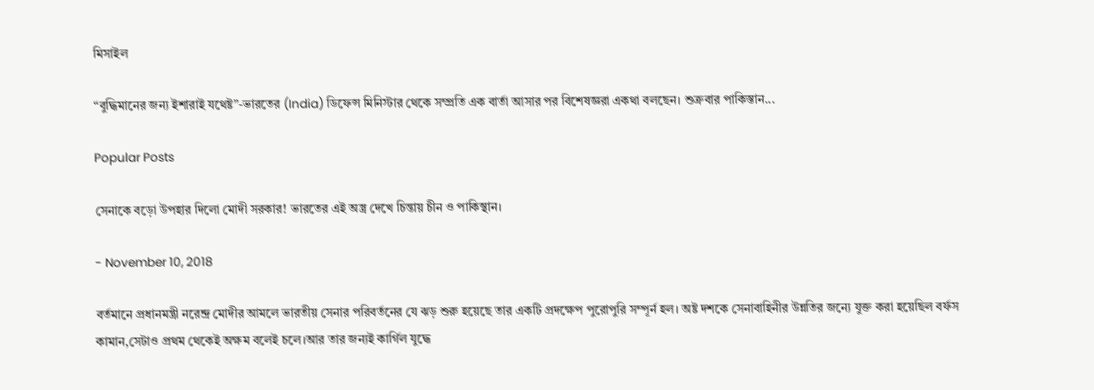মিসাইল

“বুদ্ধিমানের জন্য ইশারাই যথেষ্ট”-ভারতের (India) ডিফেন্স মিনিস্টার থেকে সম্প্রতি এক বার্তা আসার পর বিশেষজ্ঞরা একথা বলছেন। শুক্রবার পাকিস্তান...

Popular Posts

সেনাকে বড়ো উপহার দিলো মোদী সরকার! ভারতের এই অস্ত্র দেখে চিন্তায় চীন ও পাকিস্থান।

- November 10, 2018

বর্তমানে প্রধানমন্ত্রী নরেন্দ্র মোদীর আমলে ভারতীয় সেনার পরিবর্তনের যে ঝড় শুরু হয়েছে তার একটি প্রদক্ষেপ পুরোপুরি সম্পূর্ন হল। অষ্ট দশকে সেনাবাহিনীর উন্নতির জন্যে যুক্ত করা হয়েছিল বর্ফস কামান,সেটাও প্রথম থেকেই অক্ষম বলেই চলে।আর তার জন্যই কার্গিল যুদ্ধে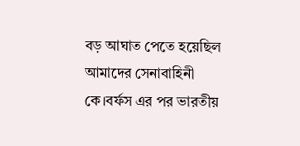বড় আঘাত পেতে হয়েছিল আমাদের সেনাবাহিনী কে।বর্ফস এর পর ভারতীয়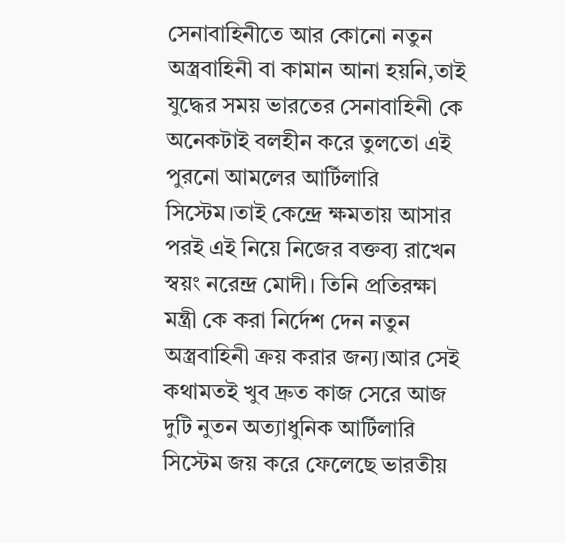সেনাবাহিনীতে আর কোনো নতুন অস্ত্রবাহিনী বা কামান আনা হয়নি,তাই যুদ্ধের সময় ভারতের সেনাবাহিনী কে অনেকটাই বলহীন করে তুলতো এই পুরনো আমলের আর্টিলারি সিস্টেম।তাই কেন্দ্রে ক্ষমতায় আসার পরই এই নিয়ে নিজের বক্তব্য রাখেন স্বয়ং নরেন্দ্র মোদী। তিনি প্রতিরক্ষা মন্ত্ৰী কে করা নির্দেশ দেন নতুন অস্ত্রবাহিনী ক্রয় করার জন্য।আর সেই কথামতই খুব দ্রুত কাজ সেরে আজ দুটি নুতন অত্যাধুনিক আর্টিলারি সিস্টেম জয় করে ফেলেছে ভারতীয়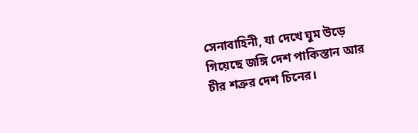সেনাবাহিনী, যা দেখে ঘুম উড়ে গিয়েছে জঙ্গি দেশ পাকিস্তান আর চীর শত্রুর দেশ চিনের।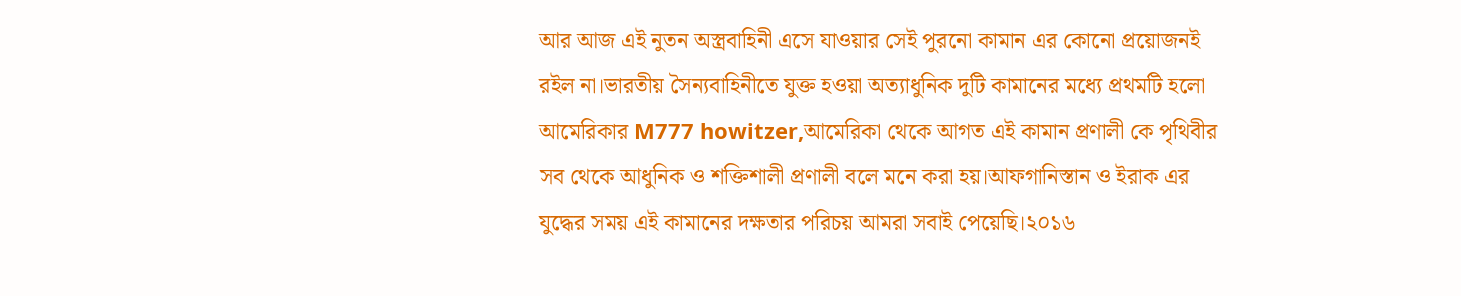আর আজ এই নুতন অস্ত্রবাহিনী এসে যাওয়ার সেই পুরনো কামান এর কোনো প্রয়োজনই রইল না।ভারতীয় সৈন্যবাহিনীতে যুক্ত হওয়া অত্যাধুনিক দুটি কামানের মধ্যে প্রথমটি হলো আমেরিকার M777 howitzer,আমেরিকা থেকে আগত এই কামান প্রণালী কে পৃথিবীর সব থেকে আধুনিক ও শক্তিশালী প্রণালী বলে মনে করা হয়।আফগানিস্তান ও ইরাক এর যুদ্ধের সময় এই কামানের দক্ষতার পরিচয় আমরা সবাই পেয়েছি।‌‌২০১৬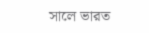সালে ভারত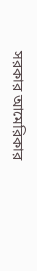সরকার আমেরিকার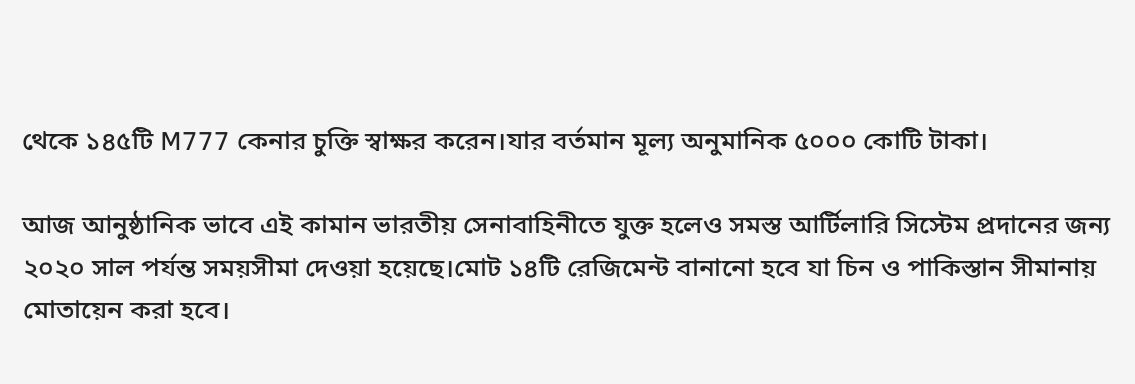থেকে ১৪৫টি M777 কেনার চুক্তি স্বাক্ষর করেন।যার বর্তমান মূল্য অনুমানিক ৫০০০ কোটি টাকা।

আজ আনুষ্ঠানিক ভাবে এই কামান ভারতীয় সেনাবাহিনীতে যুক্ত হলেও সমস্ত আর্টিলারি সিস্টেম প্রদানের জন্য ২০২০ সাল পর্যন্ত সময়সীমা দেওয়া হয়েছে।মোট ১৪টি রেজিমেন্ট বানানো হবে যা চিন ও পাকিস্তান সীমানায় মোতায়েন করা হবে।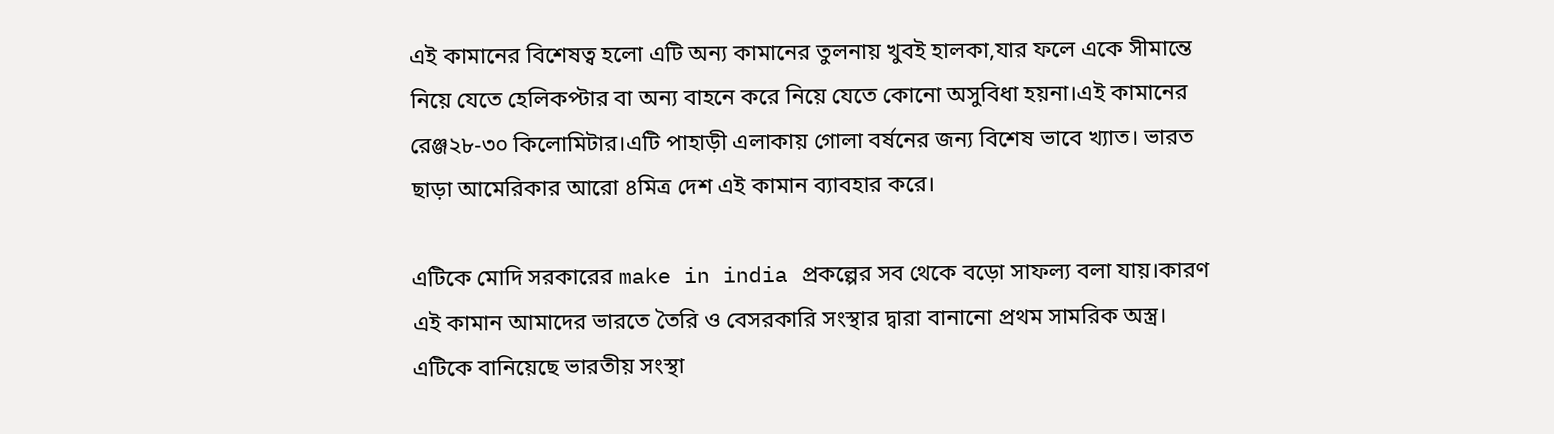এই কামানের বিশেষত্ব হলো এটি অন্য কামানের তুলনায় খুবই হালকা,যার ফলে একে সীমান্তে নিয়ে যেতে হেলিকপ্টার বা অন্য বাহনে করে নিয়ে যেতে কোনো অসুবিধা হয়না।এই কামানের রেঞ্জ২৮-৩০ কিলোমিটার।এটি পাহাড়ী এলাকায় গোলা বর্ষনের জন্য বিশেষ ভাবে খ্যাত। ভারত ছাড়া আমেরিকার আরো ৪মিত্র দেশ এই কামান ব্যাবহার করে।

এটিকে মোদি সরকারের make in india প্রকল্পের সব থেকে বড়ো সাফল্য বলা যায়।কারণ এই কামান আমাদের ভারতে তৈরি ও বেসরকারি সংস্থার দ্বারা বানানো প্রথম সামরিক অস্ত্র। এটিকে বানিয়েছে ভারতীয় সংস্থা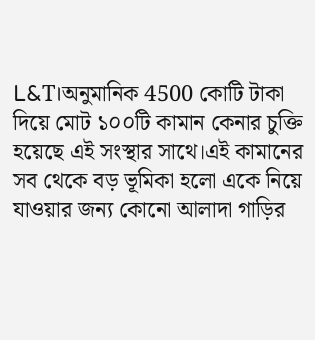L&T।অনুমানিক 4500 কোটি টাকা দিয়ে মোট ১০০টি কামান কেনার চুক্তি হয়েছে এই সংস্থার সাথে।এই কামানের সব থেকে বড় ভূমিকা হলো একে নিয়ে যাওয়ার জন্য কোনো আলাদা গাড়ির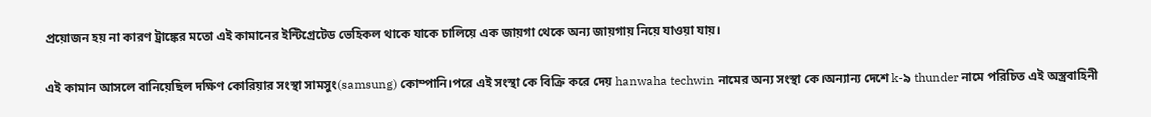প্রয়োজন হয় না কারণ ট্রাঙ্কের মতো এই কামানের ইন্টিগ্রেটেড ভেহিকল থাকে যাকে চালিয়ে এক জায়গা থেকে অন্য জায়গায় নিয়ে যাওয়া যায়।

এই কামান আসলে বানিয়েছিল দক্ষিণ কোরিয়ার সংস্থা সামসুং(samsung) কোম্পানি।পরে এই সংস্থা কে বিক্রি করে দেয় hanwaha techwin নামের অন্য সংস্থা কে।অন্যান্য দেশে k-৯ thunder নামে পরিচিত এই অস্ত্রবাহিনী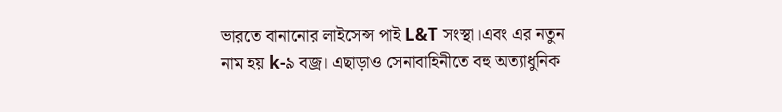ভারতে বানানোর লাইসেন্স পাই L&T সংস্থা।এবং এর নতুন নাম হয় k-৯ বজ্র। এছাড়াও সেনাবাহিনীতে বহু অত্যাধুনিক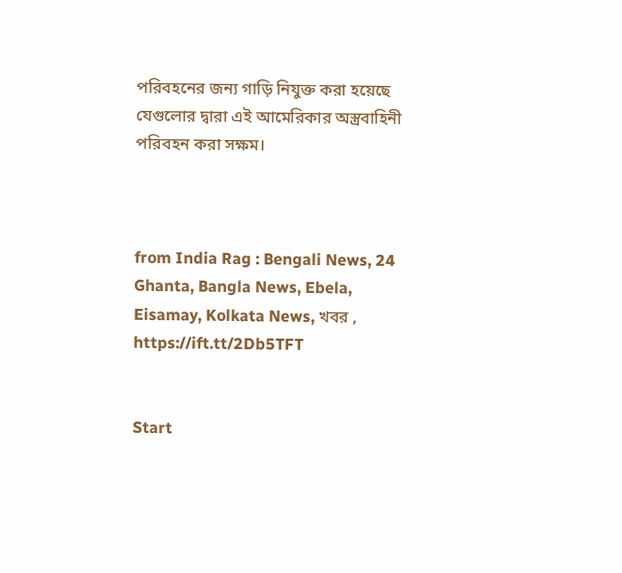পরিবহনের জন্য গাড়ি নিযুক্ত করা হয়েছে যেগুলোর দ্বারা এই আমেরিকার অস্ত্রবাহিনী পরিবহন করা সক্ষম।



from India Rag : Bengali News, 24 Ghanta, Bangla News, Ebela, Eisamay, Kolkata News, খবর , https://ift.tt/2Db5TFT


Start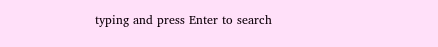typing and press Enter to search